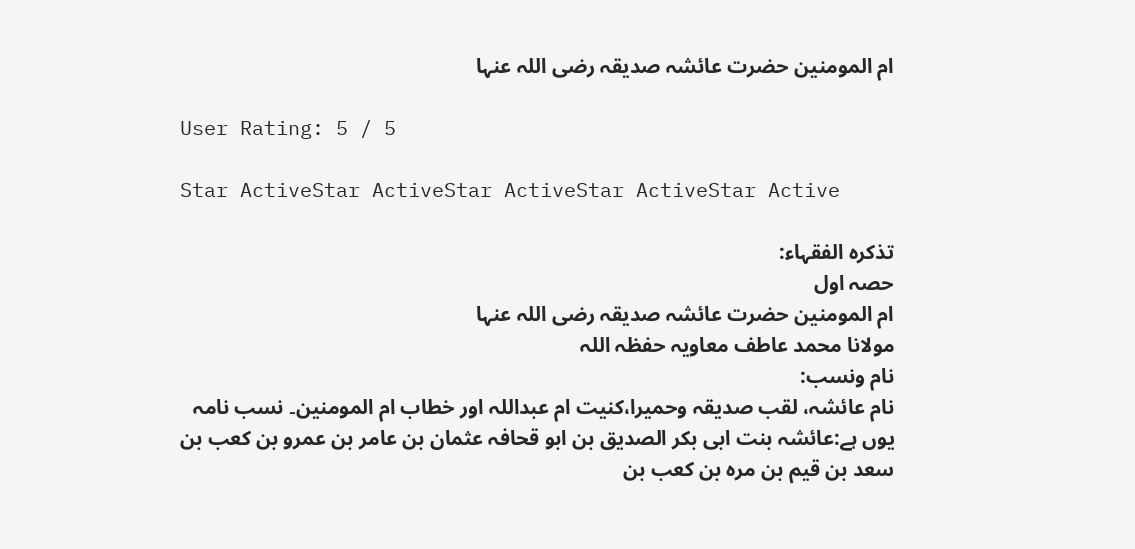ام المومنین حضرت عائشہ صدیقہ رضی اللہ عنہا

User Rating: 5 / 5

Star ActiveStar ActiveStar ActiveStar ActiveStar Active

تذکرہ الفقہاء:
حصہ اول
ام المومنین حضرت عائشہ صدیقہ رضی اللہ عنہا
مولانا محمد عاطف معاویہ حفظہ اللہ
نام ونسب:
نام عائشہ، لقب صدیقہ وحمیرا،کنیت ام عبداللہ اور خطاب ام المومنین۔ نسب نامہ یوں ہے:عائشہ بنت ابی بکر الصدیق بن ابو قحافہ عثمان بن عامر بن عمرو بن کعب بن سعد بن قیم بن مرہ بن کعب بن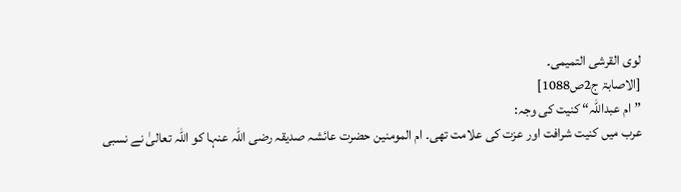لوی القرشی التمیمی۔
[الاصابۃ ج2ص1088]
”ام عبداللہ“ کنیت کی وجہ:
عرب میں کنیت شرافت اور عزت کی علامت تھی۔ ام المومنین حضرت عائشہ صدیقہ رضی اللہ عنہا کو اللہ تعالیٰ نے نسبی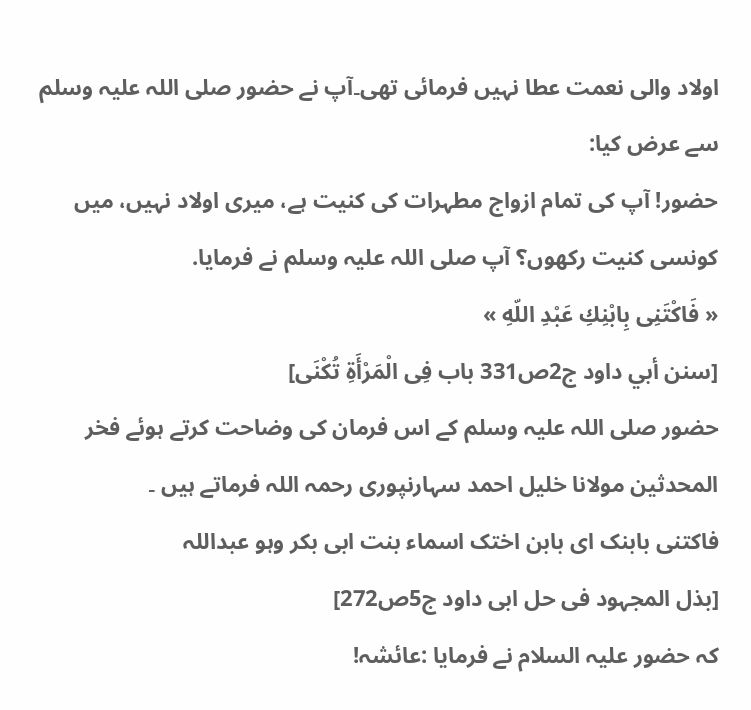اولاد والی نعمت عطا نہیں فرمائی تھی۔آپ نے حضور صلی اللہ علیہ وسلم سے عرض کیا:
حضور! آپ کی تمام ازواج مطہرات کی کنیت ہے، میری اولاد نہیں، میں کونسی کنیت رکھوں؟ آپ صلی اللہ علیہ وسلم نے فرمایا.
« فَاكْتَنِى بِابْنِكِ عَبْدِ اللّهِ »
[سنن أبي داود ج2ص331 باب فِى الْمَرْأَةِ تُكْنَى]
حضور صلی اللہ علیہ وسلم کے اس فرمان کی وضاحت کرتے ہوئے فخر المحدثین مولانا خلیل احمد سہارنپوری رحمہ اللہ فرماتے ہیں ۔
فاکتنی بابنک ای بابن اختک اسماء بنت ابی بکر وہو عبداللہ
[بذل المجہود فی حل ابی داود ج5ص272]
کہ حضور علیہ السلام نے فرمایا :عائشہ!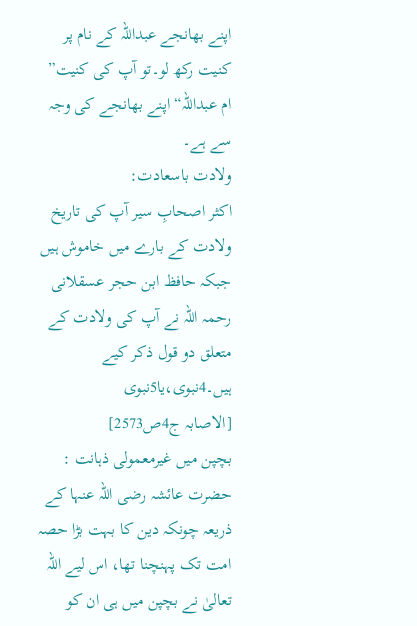اپنے بھانجے عبداللہ کے نام پر کنیت رکھ لو۔تو آپ کی کنیت” ام عبداللہ“ اپنے بھانجے کی وجہ سے ہے۔
ولادت باسعادت:
اکثر اصحابِ سیر آپ کی تاریخ ولادت کے بارے میں خاموش ہیں جبکہ حافظ ابن حجر عسقلانی رحمہ اللہ نے آپ کی ولادت کے متعلق دو قول ذکر کیے ہیں۔4نبوی،یا5نبوی
[الاصابہ ج4ص2573]
بچپن میں غیرمعمولی ذہانت :
حضرت عائشہ رضی اللہ عنہا کے ذریعہ چونکہ دین کا بہت بڑا حصہ امت تک پہنچنا تھا، اس لیے اللہ تعالیٰ نے بچپن میں ہی ان کو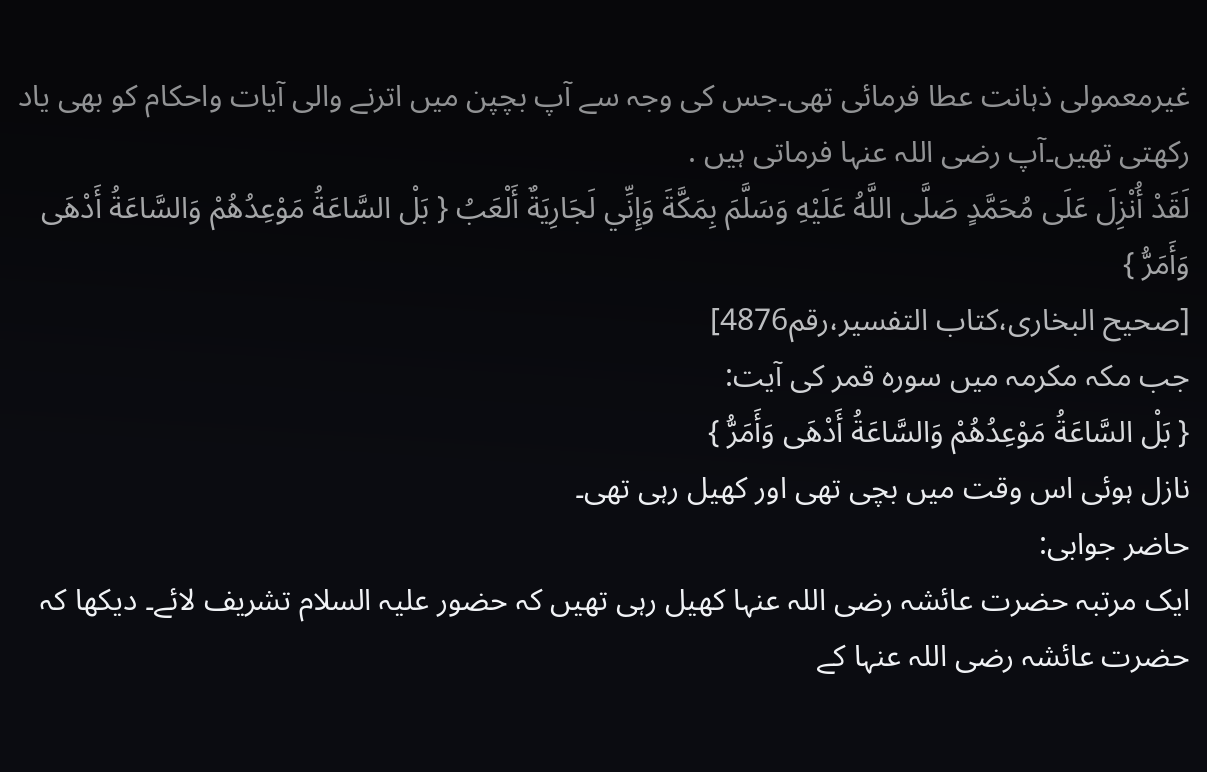غیرمعمولی ذہانت عطا فرمائی تھی۔جس کی وجہ سے آپ بچپن میں اترنے والی آیات واحکام کو بھی یاد رکھتی تھیں۔آپ رضی اللہ عنہا فرماتی ہیں .
لَقَدْ أُنْزِلَ عَلَى مُحَمَّدٍ صَلَّى اللَّهُ عَلَيْهِ وَسَلَّمَ بِمَكَّةَ وَإِنِّي لَجَارِيَةٌ أَلْعَبُ { بَلْ السَّاعَةُ مَوْعِدُهُمْ وَالسَّاعَةُ أَدْهَى وَأَمَرُّ }
[صحیح البخاری،کتاب التفسیر،رقم4876]
جب مکہ مکرمہ میں سورہ قمر کی آیت:
{ بَلْ السَّاعَةُ مَوْعِدُهُمْ وَالسَّاعَةُ أَدْهَى وَأَمَرُّ }
نازل ہوئی اس وقت میں بچی تھی اور کھیل رہی تھی۔
حاضر جوابی:
ایک مرتبہ حضرت عائشہ رضی اللہ عنہا کھیل رہی تھیں کہ حضور علیہ السلام تشریف لائے۔ دیکھا کہ حضرت عائشہ رضی اللہ عنہا کے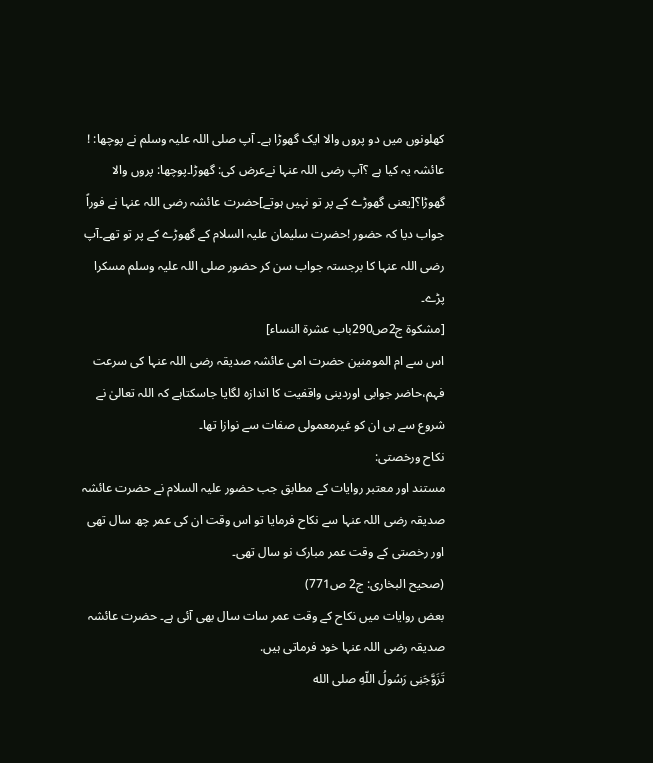کھلونوں میں دو پروں والا ایک گھوڑا ہے۔ آپ صلی اللہ علیہ وسلم نے پوچھا: ! عائشہ یہ کیا ہے ؟آپ رضی اللہ عنہا نےعرض کی: گھوڑا۔پوچھا: پروں والا گھوڑا؟[یعنی گھوڑے کے پر تو نہیں ہوتے]حضرت عائشہ رضی اللہ عنہا نے فوراً جواب دیا کہ حضور !حضرت سلیمان علیہ السلام کے گھوڑے کے پر تو تھے۔آپ رضی اللہ عنہا کا برجستہ جواب سن کر حضور صلی اللہ علیہ وسلم مسکرا پڑے۔
[مشکوۃ ج2ص290باب عشرۃ النساء]
اس سے ام المومنین حضرت امی عائشہ صدیقہ رضی اللہ عنہا کی سرعت فہم،حاضر جوابی اوردینی واقفیت کا اندازہ لگایا جاسکتاہے کہ اللہ تعالیٰ نے شروع سے ہی ان کو غیرمعمولی صفات سے نوازا تھا۔
نکاح ورخصتی:
مستند اور معتبر روایات کے مطابق جب حضور علیہ السلام نے حضرت عائشہ صدیقہ رضی اللہ عنہا سے نکاح فرمایا تو اس وقت ان کی عمر چھ سال تھی اور رخصتی کے وقت عمر مبارک نو سال تھی۔
(صحیح البخاری: ج2 ص771)
بعض روایات میں نکاح کے وقت عمر سات سال بھی آئی ہے۔ حضرت عائشہ صدیقہ رضی اللہ عنہا خود فرماتی ہیں.
تَزَوَّجَنِى رَسُولُ اللّهِ صلى الله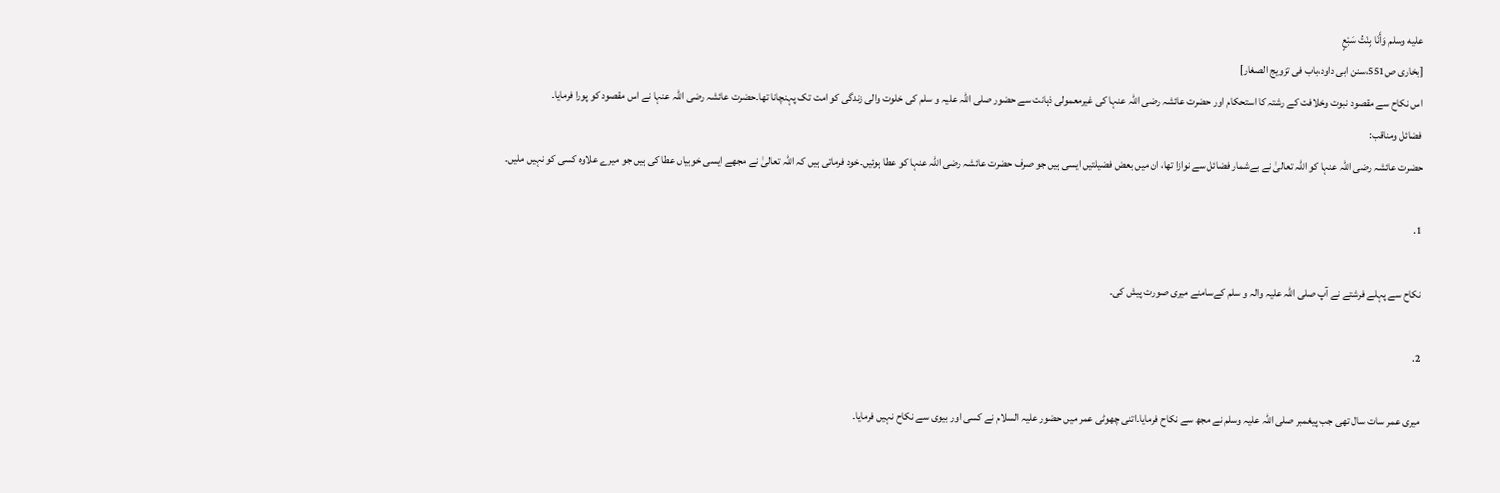عليه وسلم وَأَنَا بِنْتُ سَبْعٍ
[بخاری ص551،سنن ابی داود،باب فی تزویج الصغار]
اس نکاح سے مقصود نبوت وخلافت کے رشتہ کا استحکام اور حضرت عائشہ رضی اللہ عنہا کی غیرمعمولی ذہانت سے حضور صلی اللہ علیہ و سلم کی خلوت والی زندگی کو امت تک پہنچانا تھا۔حضرت عائشہ رضی اللہ عنہا نے اس مقصود کو پورا فرمایا۔
فضائل ومناقب:
حضرت عائشہ رضی اللہ عنہا کو اللہ تعالیٰ نے بےشمار فضائل سے نوازا تھا، ان میں بعض فضیلتیں ایسی ہیں جو صرف حضرت عائشہ رضی اللہ عنہا کو عطا ہوئیں۔خود فرماتی ہیں کہ اللہ تعالیٰ نے مجھے ایسی خوبیاں عطا کی ہیں جو میرے علاوہ کسی کو نہیں ملیں۔

1.

نکاح سے پہلے فرشتے نے آپ صلی اللہ علیہ والہ و سلم کےسامنے میری صورت پیش کی۔

2.

میری عمر سات سال تھی جب پیغمبر صلی اللہ علیہ وسلم نے مجھ سے نکاح فرمایا۔اتنی چھوٹی عمر میں حضور علیہ السلام نے کسی اور بیوی سے نکاح نہیں فرمایا۔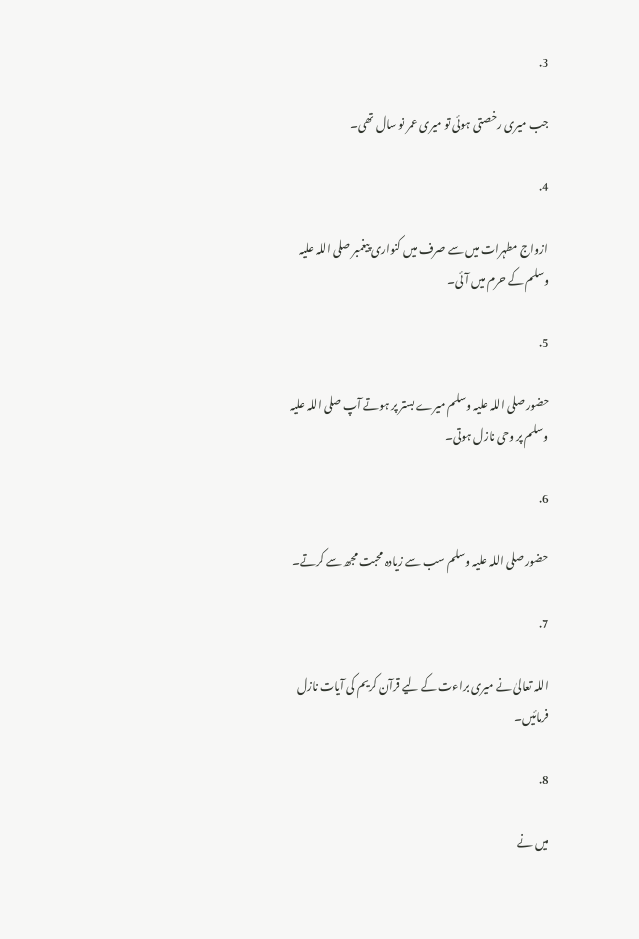3.

جب میری رخصتی ہوئی تو میری عمر نو سال تھی۔

4.

ازواج مطہرات میں سے صرف میں کنواری پیغمبر صلی اللہ علیہ وسلم کے حرم میں آئی۔

5.

حضور صلی اللہ علیہ وسلم میرے بستر پر ہوتے آپ صلی اللہ علیہ وسلم پر وحی نازل ہوتی۔

6.

حضور صلی اللہ علیہ وسلم سب سے زیادہ محبت مجھ سے کرتے۔

7.

اللہ تعالیٰ نے میری براءت کے لیے قرآن کریم کی آیات نازل فرمائیں۔

8.

میں نے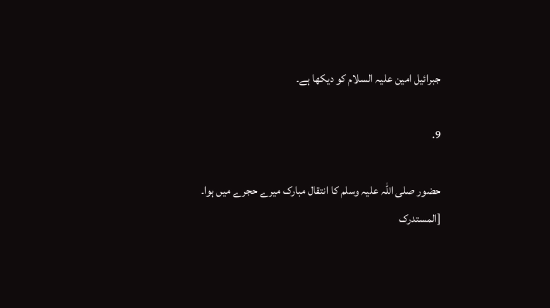جبرائیل امین علیہ السلام کو دیکھا ہے۔

9.

حضور صلی اللہ علیہ وسلم کا انتقال مبارک میرے حجرے میں ہوا۔
[المستدرک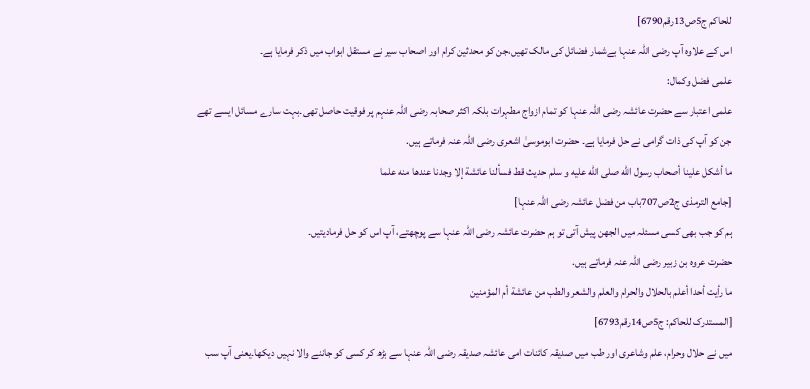للحاکم ج5ص13رقم6790]
اس کے علاوہ آپ رضی اللہ عنہا بےشمار فضائل کی مالک تھیں،جن کو محدثین کرام اور اصحاب سیر نے مستقل ابواب میں ذکر فرمایا ہے۔
علمی فضل وکمال:
علمی اعتبار سے حضرت عائشہ رضی اللہ عنہا کو تمام ازواج مطہرات بلکہ اکثر صحابہ رضی اللہ عنہم پر فوقیت حاصل تھی۔بہت سارے مسائل ایسے تھے جن کو آپ کی ذات گرامی نے حل فرمایا ہے۔ حضرت ابوموسیٰ اشعری رضی اللہ عنہ فرماتے ہیں.
ما أشكل علينا أصحاب رسول الله صلى الله عليه و سلم حديث قط فسألنا عائشة إلا وجدنا عندها منه علما
[جامع الترمذی ج2ص707باب من فضل عائشہ رضی اللہ عنہا]
ہم کو جب بھی کسی مسئلہ میں الجھن پیش آتی تو ہم حضرت عائشہ رضی اللہ عنہا سے پوچھتے، آپ اس کو حل فرمادیتیں۔
حضرت عروہ بن زبیر رضی اللہ عنہ فرماتے ہیں.
ما رأيت أحدا أعلم بالحلال والحرام والعلم والشعر والطب من عائشة أم المؤمنين
[المستدرک للحاکم: ج5ص14رقم6793]
میں نے حلال وحرام، علم وشاعری اور طب میں صدیقہ کائنات امی عائشہ صدیقہ رضی اللہ عنہا سے بڑھ کر کسی کو جاننے والا نہیں دیکھا۔یعنی آپ سب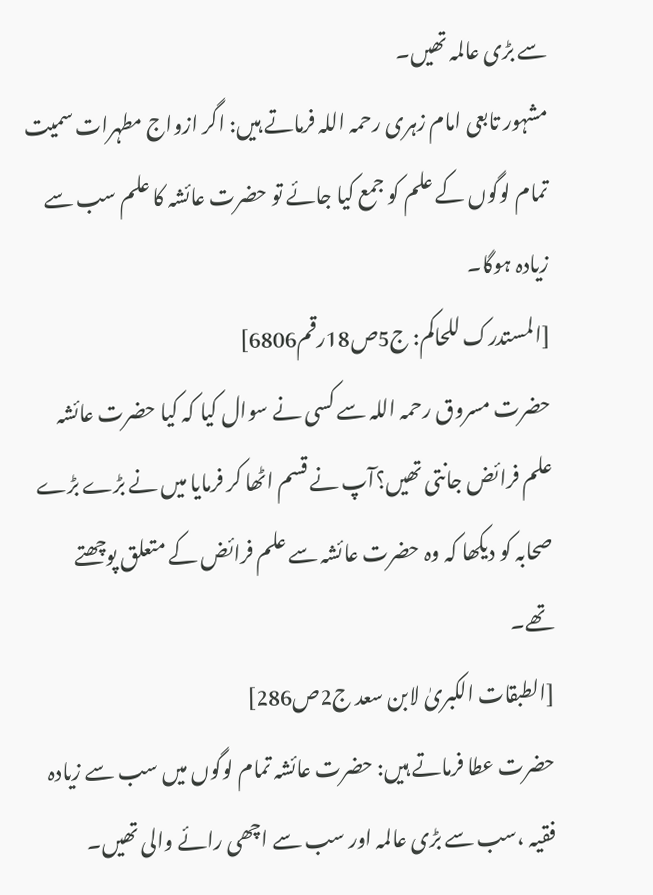سے بڑی عالمہ تھیں۔
مشہور تابعی امام زہری رحمہ اللہ فرماتے ہیں: اگر ازواج مطہرات سمیت تمام لوگوں کے علم کو جمع کیا جائے تو حضرت عائشہ کا علم سب سے زیادہ ہوگا۔
[المستدرک للحاکم: ج5ص18رقم6806]
حضرت مسروق رحمہ اللہ سے کسی نے سوال کیا کہ کیا حضرت عائشہ علم فرائض جانتی تھیں؟آپ نے قسم اٹھا کر فرمایا میں نے بڑے بڑے صحابہ کو دیکھا کہ وہ حضرت عائشہ سے علم فرائض کے متعلق پوچھتے تھے۔
[الطبقات الکبریٰ لابن سعد ج2ص286]
حضرت عطا فرماتے ہیں: حضرت عائشہ تمام لوگوں میں سب سے زیادہ فقیہ ،سب سے بڑی عالمہ اور سب سے اچھی رائے والی تھیں۔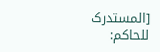[المستدرک للحاکم: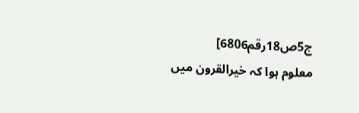ج5ص18رقم6806]
معلوم ہوا کہ خیرالقرون میں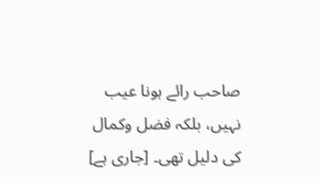صاحب رائے ہونا عیب نہیں، بلکہ فضل وکمال کی دلیل تھی۔ [جاری ہے]